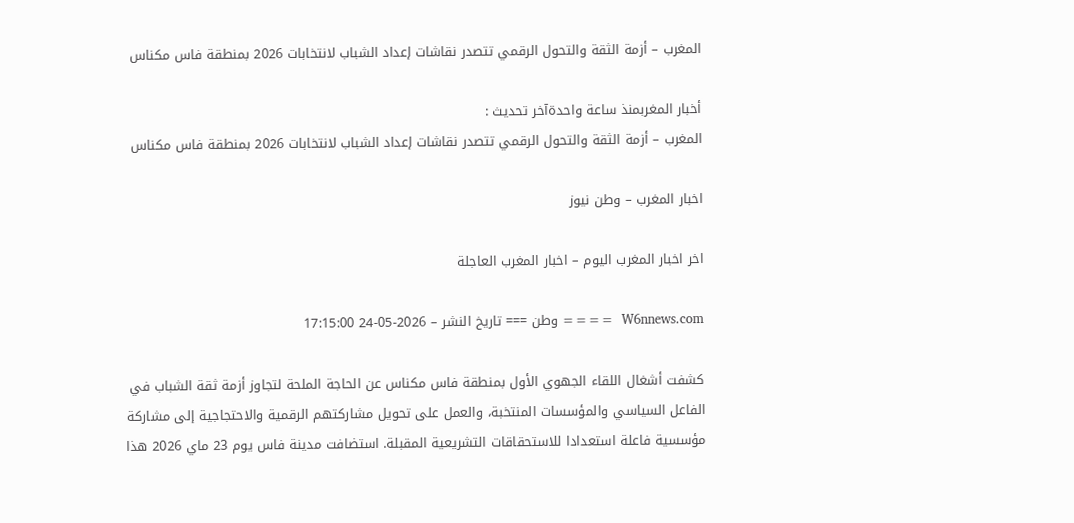المغرب – أزمة الثقة والتحول الرقمي تتصدر نقاشات إعداد الشباب لانتخابات 2026 بمنطقة فاس مكناس

أخبار المغربمنذ ساعة واحدةآخر تحديث :
المغرب – أزمة الثقة والتحول الرقمي تتصدر نقاشات إعداد الشباب لانتخابات 2026 بمنطقة فاس مكناس

اخبار المغرب – وطن نيوز

اخر اخبار المغرب اليوم – اخبار المغرب العاجلة

W6nnews.com  ==== وطن === تاريخ النشر – 2026-05-24 17:15:00

كشفت أشغال اللقاء الجهوي الأول بمنطقة فاس مكناس عن الحاجة الملحة لتجاوز أزمة ثقة الشباب في الفاعل السياسي والمؤسسات المنتخبة، والعمل على تحويل مشاركتهم الرقمية والاحتجاجية إلى مشاركة مؤسسية فاعلة استعدادا للاستحقاقات التشريعية المقبلة. استضافت مدينة فاس يوم 23 ماي 2026 هذا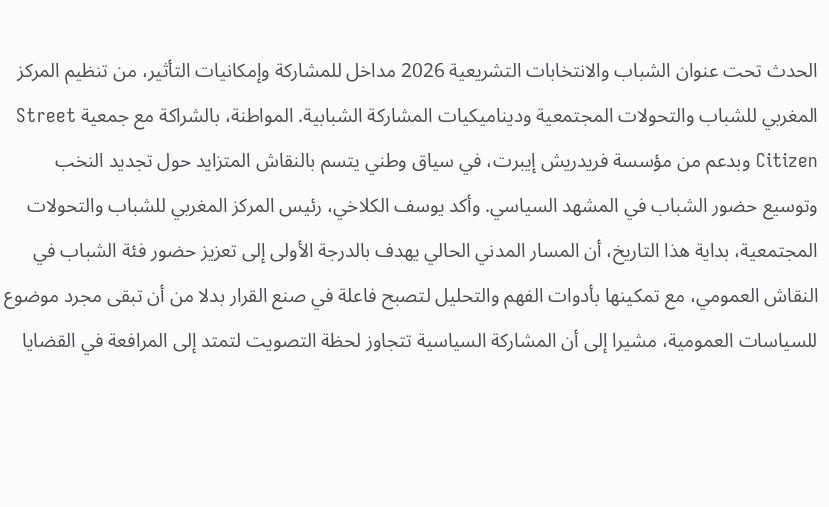الحدث تحت عنوان الشباب والانتخابات التشريعية 2026 مداخل للمشاركة وإمكانيات التأثير، من تنظيم المركز المغربي للشباب والتحولات المجتمعية وديناميكيات المشاركة الشبابية. المواطنة، بالشراكة مع جمعية Street Citizen وبدعم من مؤسسة فريدريش إيبرت، في سياق وطني يتسم بالنقاش المتزايد حول تجديد النخب وتوسيع حضور الشباب في المشهد السياسي. وأكد يوسف الكلاخي، رئيس المركز المغربي للشباب والتحولات المجتمعية، بداية هذا التاريخ، أن المسار المدني الحالي يهدف بالدرجة الأولى إلى تعزيز حضور فئة الشباب في النقاش العمومي، مع تمكينها بأدوات الفهم والتحليل لتصبح فاعلة في صنع القرار بدلا من أن تبقى مجرد موضوع للسياسات العمومية، مشيرا إلى أن المشاركة السياسية تتجاوز لحظة التصويت لتمتد إلى المرافعة في القضايا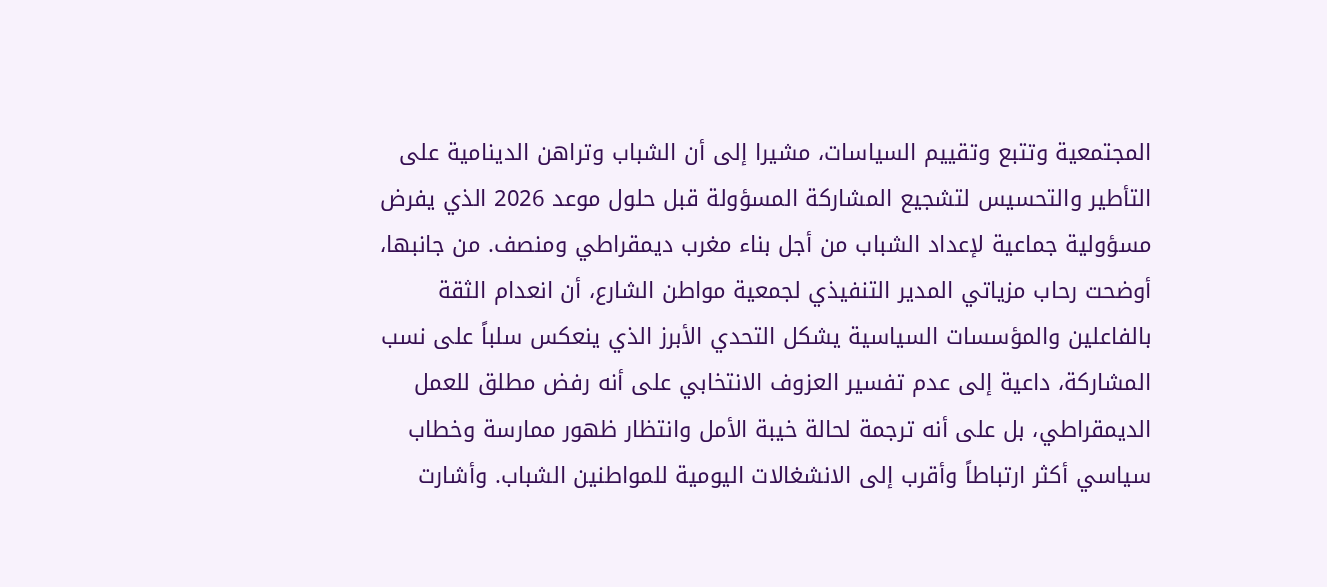المجتمعية وتتبع وتقييم السياسات، مشيرا إلى أن الشباب وتراهن الدينامية على التأطير والتحسيس لتشجيع المشاركة المسؤولة قبل حلول موعد 2026 الذي يفرض مسؤولية جماعية لإعداد الشباب من أجل بناء مغرب ديمقراطي ومنصف. من جانبها، أوضحت رحاب مزياتي المدير التنفيذي لجمعية مواطن الشارع، أن انعدام الثقة بالفاعلين والمؤسسات السياسية يشكل التحدي الأبرز الذي ينعكس سلباً على نسب المشاركة، داعية إلى عدم تفسير العزوف الانتخابي على أنه رفض مطلق للعمل الديمقراطي، بل على أنه ترجمة لحالة خيبة الأمل وانتظار ظهور ممارسة وخطاب سياسي أكثر ارتباطاً وأقرب إلى الانشغالات اليومية للمواطنين الشباب. وأشارت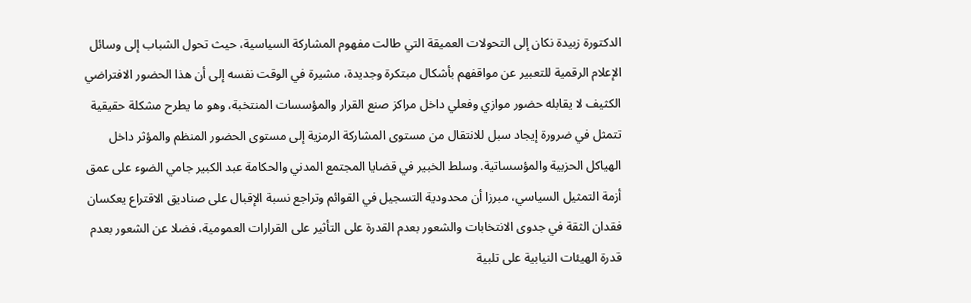الدكتورة زبيدة نكان إلى التحولات العميقة التي طالت مفهوم المشاركة السياسية، حيث تحول الشباب إلى وسائل الإعلام الرقمية للتعبير عن مواقفهم بأشكال مبتكرة وجديدة، مشيرة في الوقت نفسه إلى أن هذا الحضور الافتراضي الكثيف لا يقابله حضور موازي وفعلي داخل مراكز صنع القرار والمؤسسات المنتخبة، وهو ما يطرح مشكلة حقيقية تتمثل في ضرورة إيجاد سبل للانتقال من مستوى المشاركة الرمزية إلى مستوى الحضور المنظم والمؤثر داخل الهياكل الحزبية والمؤسساتية. وسلط الخبير في قضايا المجتمع المدني والحكامة عبد الكبير جامي الضوء على عمق أزمة التمثيل السياسي، مبرزا أن محدودية التسجيل في القوائم وتراجع نسبة الإقبال على صناديق الاقتراع يعكسان فقدان الثقة في جدوى الانتخابات والشعور بعدم القدرة على التأثير على القرارات العمومية، فضلا عن الشعور بعدم قدرة الهيئات النيابية على تلبية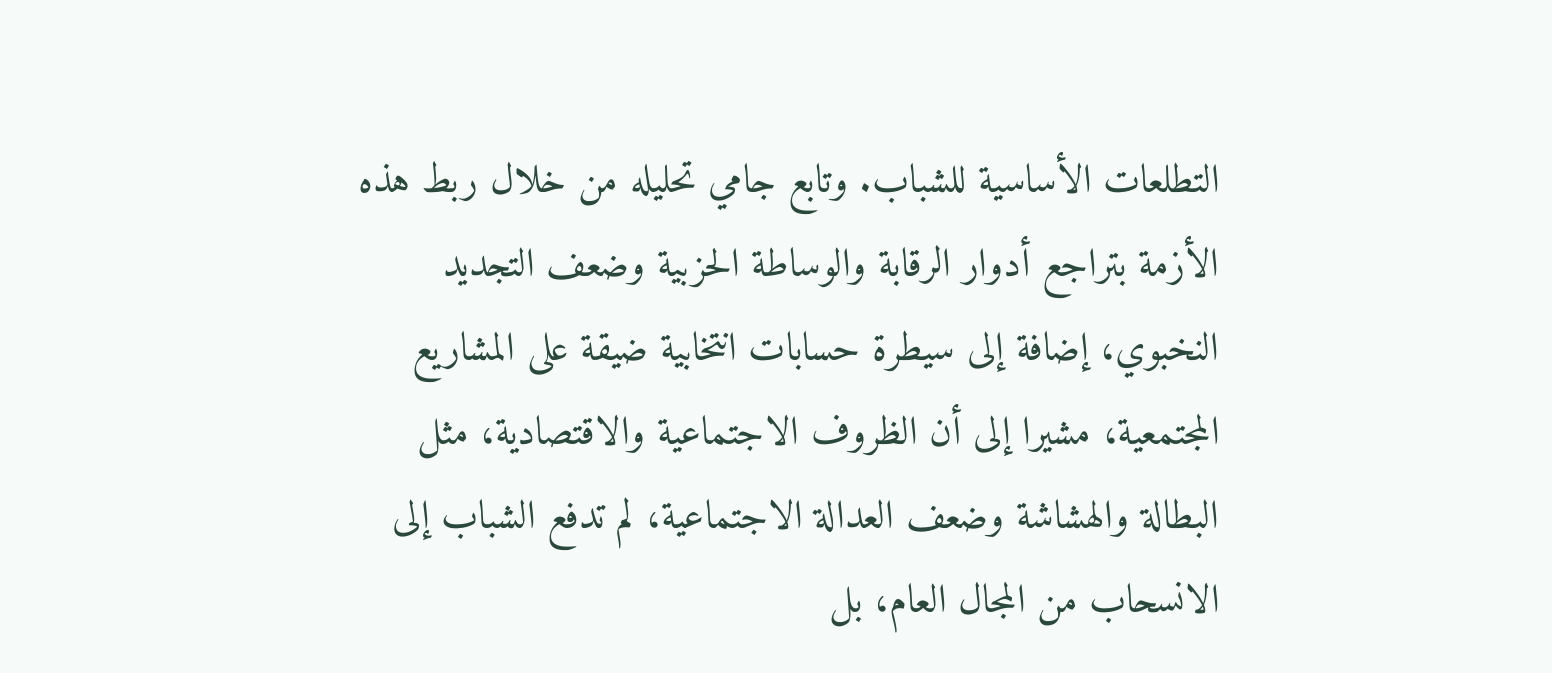التطلعات الأساسية للشباب. وتابع جامي تحليله من خلال ربط هذه الأزمة بتراجع أدوار الرقابة والوساطة الحزبية وضعف التجديد النخبوي، إضافة إلى سيطرة حسابات انتخابية ضيقة على المشاريع المجتمعية، مشيرا إلى أن الظروف الاجتماعية والاقتصادية، مثل البطالة والهشاشة وضعف العدالة الاجتماعية، لم تدفع الشباب إلى الانسحاب من المجال العام، بل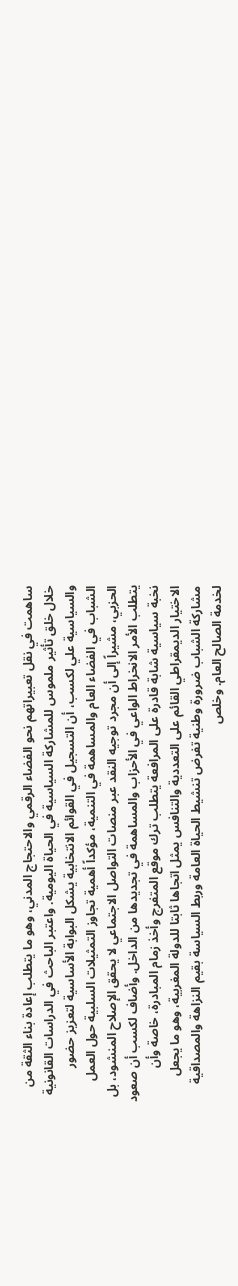ساهمت في نقل تعبيراتهم نحو الفضاء الرقمي والاحتجاج المدني، وهو ما يتطلب إعادة بناء الثقة من خلال خلق تأثير ملموس للمشاركة السياسية في الحياة اليومية. واعتبر الباحث في الدراسات القانونية والسياسية علي لكسب، أن التسجيل في القوائم الانتخابية يشكل البوابة الأساسية لتعزيز حضور الشباب في الفضاء العام والمساهمة في التنمية، مؤكداً أهمية تجاوز التمثيلات السلبية حول العمل الحزبي، مشيراً إلى أن مجرد توجيه النقد عبر منصات التواصل الاجتماعي لا يحقق الإصلاح المنشود، بل يتطلب الأمر الانخراط الواعي في الأحزاب والمساهمة في تجديدها من الداخل. وأضاف لكسب أن صعود نخبة سياسية شابة قادرة على المرافعة يتطلب ترك موقع المتفرج وأخذ زمام المبادرة، خاصة وأن الاختيار الديمقراطي القائم على التعددية والتنافس يمثل اتجاها ثابتا للدولة المغربية، وهو ما يجعل مشاركة الشباب ضرورة وطنية تفرض تنشيط الحياة العامة وربط السياسة بقيم النزاهة والمصداقية لخدمة الصالح العام. وخلص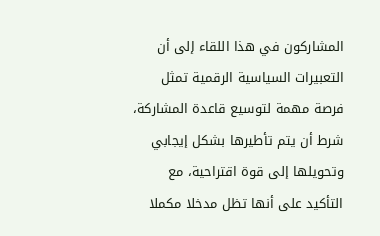المشاركون في هذا اللقاء إلى أن التعبيرات السياسية الرقمية تمثل فرصة مهمة لتوسيع قاعدة المشاركة، شرط أن يتم تأطيرها بشكل إيجابي وتحويلها إلى قوة اقتراحية، مع التأكيد على أنها تظل مدخلا مكملا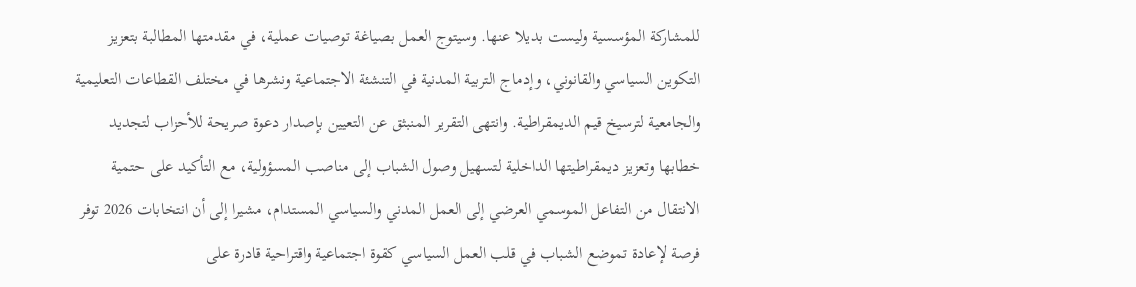للمشاركة المؤسسية وليست بديلا عنها. وسيتوج العمل بصياغة توصيات عملية، في مقدمتها المطالبة بتعزيز التكوين السياسي والقانوني، وإدماج التربية المدنية في التنشئة الاجتماعية ونشرها في مختلف القطاعات التعليمية والجامعية لترسيخ قيم الديمقراطية. وانتهى التقرير المنبثق عن التعيين بإصدار دعوة صريحة للأحزاب لتجديد خطابها وتعزيز ديمقراطيتها الداخلية لتسهيل وصول الشباب إلى مناصب المسؤولية، مع التأكيد على حتمية الانتقال من التفاعل الموسمي العرضي إلى العمل المدني والسياسي المستدام، مشيرا إلى أن انتخابات 2026 توفر فرصة لإعادة تموضع الشباب في قلب العمل السياسي كقوة اجتماعية واقتراحية قادرة على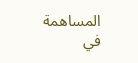المساهمة في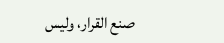صنع القرار، وليس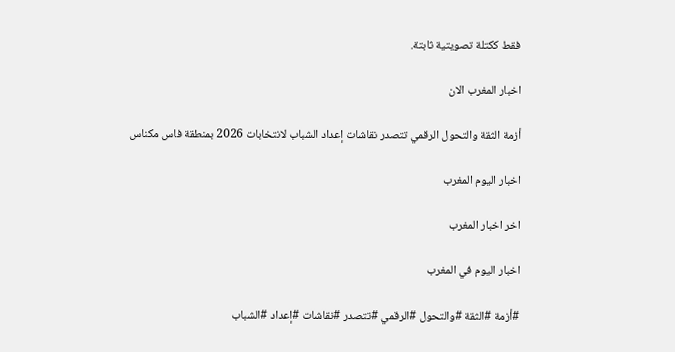فقط ككتلة تصويتية ثابتة.

اخبار المغرب الان

أزمة الثقة والتحول الرقمي تتصدر نقاشات إعداد الشباب لانتخابات 2026 بمنطقة فاس مكناس

اخبار اليوم المغرب

اخر اخبار المغرب

اخبار اليوم في المغرب

#أزمة #الثقة #والتحول #الرقمي #تتصدر #نقاشات #إعداد #الشباب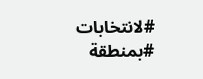#لانتخابات #بمنطقة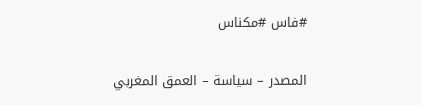#فاس #مكناس

المصدر – سياسة – العمق المغربي